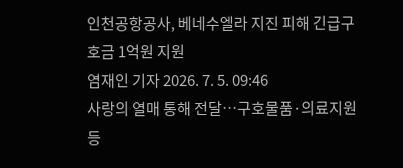인천공항공사, 베네수엘라 지진 피해 긴급구호금 1억원 지원
염재인 기자 2026. 7. 5. 09:46
사랑의 열매 통해 전달…구호물품·의료지원 등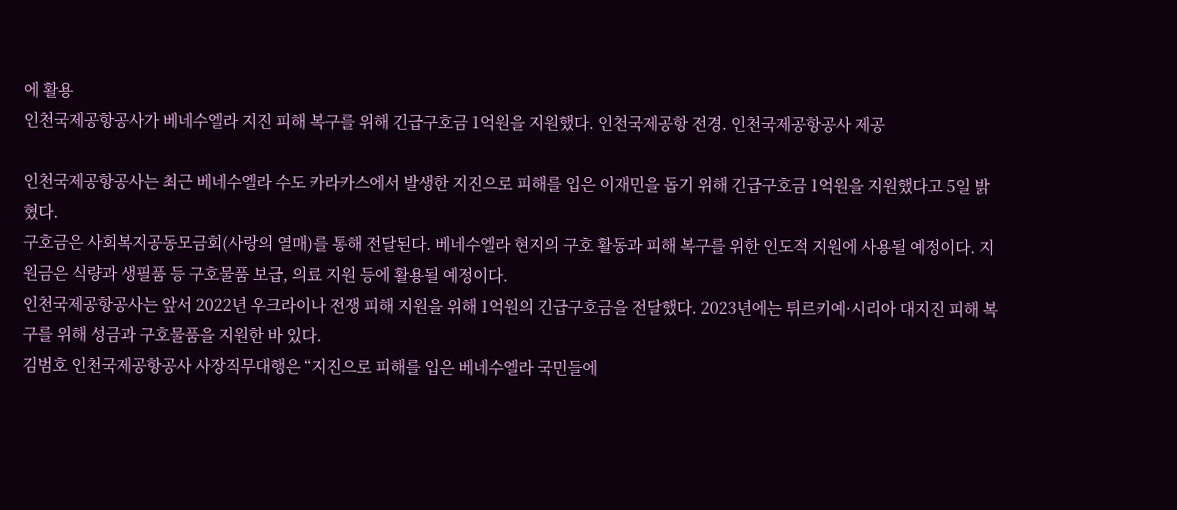에 활용
인천국제공항공사가 베네수엘라 지진 피해 복구를 위해 긴급구호금 1억원을 지원했다. 인천국제공항 전경. 인천국제공항공사 제공

인천국제공항공사는 최근 베네수엘라 수도 카라카스에서 발생한 지진으로 피해를 입은 이재민을 돕기 위해 긴급구호금 1억원을 지원했다고 5일 밝혔다.
구호금은 사회복지공동모금회(사랑의 열매)를 통해 전달된다. 베네수엘라 현지의 구호 활동과 피해 복구를 위한 인도적 지원에 사용될 예정이다. 지원금은 식량과 생필품 등 구호물품 보급, 의료 지원 등에 활용될 예정이다.
인천국제공항공사는 앞서 2022년 우크라이나 전쟁 피해 지원을 위해 1억원의 긴급구호금을 전달했다. 2023년에는 튀르키예·시리아 대지진 피해 복구를 위해 성금과 구호물품을 지원한 바 있다.
김범호 인천국제공항공사 사장직무대행은 “지진으로 피해를 입은 베네수엘라 국민들에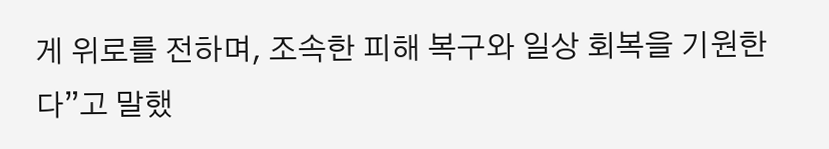게 위로를 전하며, 조속한 피해 복구와 일상 회복을 기원한다”고 말했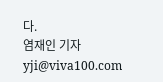다.
염재인 기자 yji@viva100.com